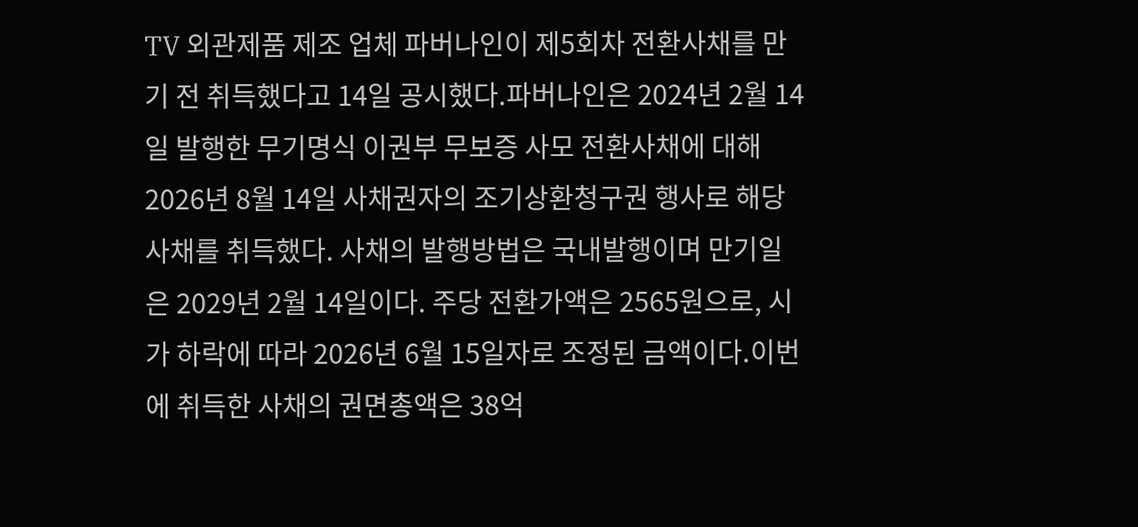TV 외관제품 제조 업체 파버나인이 제5회차 전환사채를 만기 전 취득했다고 14일 공시했다.파버나인은 2024년 2월 14일 발행한 무기명식 이권부 무보증 사모 전환사채에 대해 2026년 8월 14일 사채권자의 조기상환청구권 행사로 해당 사채를 취득했다. 사채의 발행방법은 국내발행이며 만기일은 2029년 2월 14일이다. 주당 전환가액은 2565원으로, 시가 하락에 따라 2026년 6월 15일자로 조정된 금액이다.이번에 취득한 사채의 권면총액은 38억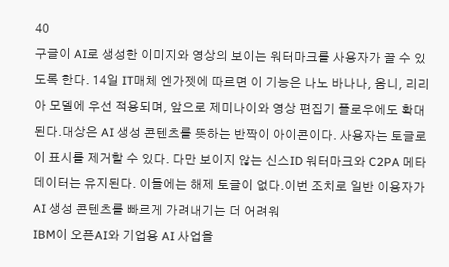40
구글이 AI로 생성한 이미지와 영상의 보이는 워터마크를 사용자가 끌 수 있도록 한다. 14일 IT매체 엔가젯에 따르면 이 기능은 나노 바나나, 옴니, 리리아 모델에 우선 적용되며, 앞으로 제미나이와 영상 편집기 플로우에도 확대된다.대상은 AI 생성 콘텐츠를 뜻하는 반짝이 아이콘이다. 사용자는 토글로 이 표시를 제거할 수 있다. 다만 보이지 않는 신스ID 워터마크와 C2PA 메타데이터는 유지된다. 이들에는 해제 토글이 없다.이번 조치로 일반 이용자가 AI 생성 콘텐츠를 빠르게 가려내기는 더 어려워
IBM이 오픈AI와 기업용 AI 사업을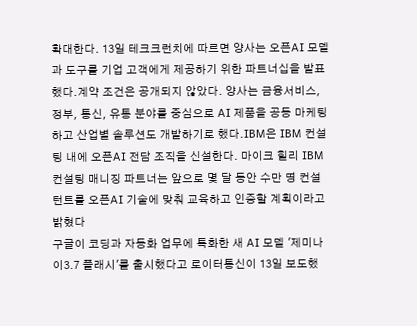확대한다. 13일 테크크런치에 따르면 양사는 오픈AI 모델과 도구를 기업 고객에게 제공하기 위한 파트너십을 발표했다.계약 조건은 공개되지 않았다. 양사는 금융서비스, 정부, 통신, 유통 분야를 중심으로 AI 제품을 공동 마케팅하고 산업별 솔루션도 개발하기로 했다.IBM은 IBM 컨설팅 내에 오픈AI 전담 조직을 신설한다. 마이크 힐리 IBM 컨설팅 매니징 파트너는 앞으로 몇 달 동안 수만 명 컨설턴트를 오픈AI 기술에 맞춰 교육하고 인증할 계획이라고 밝혔다
구글이 코딩과 자동화 업무에 특화한 새 AI 모델 '제미나이3.7 플래시'를 출시했다고 로이터통신이 13일 보도했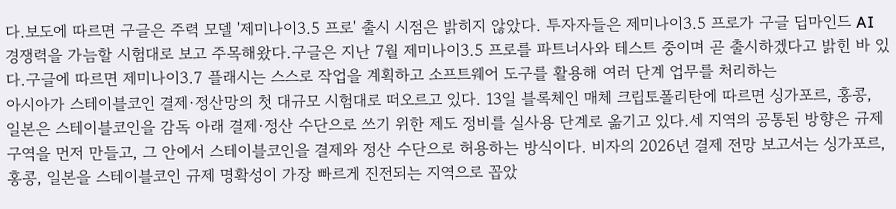다.보도에 따르면 구글은 주력 모델 '제미나이3.5 프로' 출시 시점은 밝히지 않았다. 투자자들은 제미나이3.5 프로가 구글 딥마인드 AI 경쟁력을 가늠할 시험대로 보고 주목해왔다.구글은 지난 7월 제미나이3.5 프로를 파트너사와 테스트 중이며 곧 출시하겠다고 밝힌 바 있다.구글에 따르면 제미나이3.7 플래시는 스스로 작업을 계획하고 소프트웨어 도구를 활용해 여러 단계 업무를 처리하는
아시아가 스테이블코인 결제·정산망의 첫 대규모 시험대로 떠오르고 있다. 13일 블록체인 매체 크립토폴리탄에 따르면 싱가포르, 홍콩, 일본은 스테이블코인을 감독 아래 결제·정산 수단으로 쓰기 위한 제도 정비를 실사용 단계로 옮기고 있다.세 지역의 공통된 방향은 규제 구역을 먼저 만들고, 그 안에서 스테이블코인을 결제와 정산 수단으로 허용하는 방식이다. 비자의 2026년 결제 전망 보고서는 싱가포르, 홍콩, 일본을 스테이블코인 규제 명확성이 가장 빠르게 진전되는 지역으로 꼽았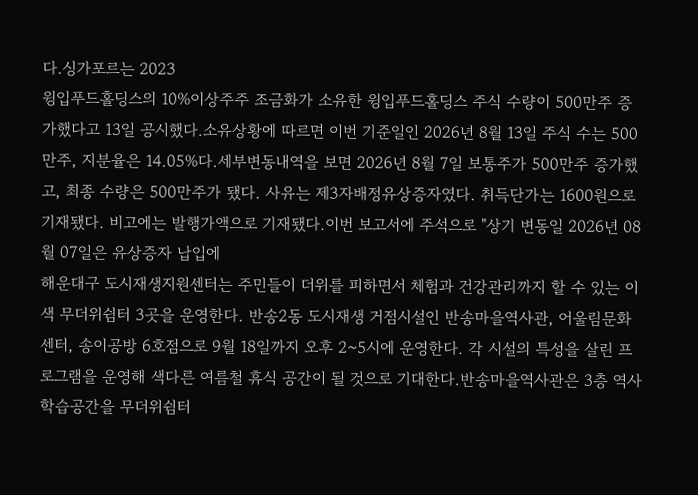다.싱가포르는 2023
윙입푸드홀딩스의 10%이상주주 조금화가 소유한 윙입푸드홀딩스 주식 수량이 500만주 증가했다고 13일 공시했다.소유상황에 따르면 이번 기준일인 2026년 8월 13일 주식 수는 500만주, 지분율은 14.05%다.세부변동내역을 보면 2026년 8월 7일 보통주가 500만주 증가했고, 최종 수량은 500만주가 됐다. 사유는 제3자배정유상증자였다. 취득단가는 1600원으로 기재됐다. 비고에는 발행가액으로 기재됐다.이번 보고서에 주석으로 "상기 변동일 2026년 08월 07일은 유상증자 납입에
해운대구 도시재생지원센터는 주민들이 더위를 피하면서 체험과 건강관리까지 할 수 있는 이색 무더위쉼터 3곳을 운영한다. 반송2동 도시재생 거점시설인 반송마을역사관, 어울림문화센터, 송이공방 6호점으로 9월 18일까지 오후 2~5시에 운영한다. 각 시설의 특성을 살린 프로그램을 운영해 색다른 여름철 휴식 공간이 될 것으로 기대한다.반송마을역사관은 3층 역사학습공간을 무더위쉼터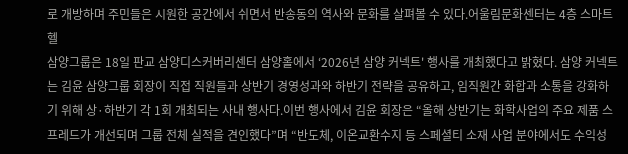로 개방하며 주민들은 시원한 공간에서 쉬면서 반송동의 역사와 문화를 살펴볼 수 있다.어울림문화센터는 4층 스마트헬
삼양그룹은 18일 판교 삼양디스커버리센터 삼양홀에서 ‘2026년 삼양 커넥트' 행사를 개최했다고 밝혔다. 삼양 커넥트는 김윤 삼양그룹 회장이 직접 직원들과 상반기 경영성과와 하반기 전략을 공유하고, 임직원간 화합과 소통을 강화하기 위해 상·하반기 각 1회 개최되는 사내 행사다.이번 행사에서 김윤 회장은 “올해 상반기는 화학사업의 주요 제품 스프레드가 개선되며 그룹 전체 실적을 견인했다”며 “반도체, 이온교환수지 등 스페셜티 소재 사업 분야에서도 수익성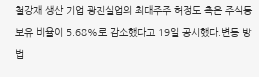철강재 생산 기업 광진실업의 최대주주 허정도 측은 주식등 보유 비율이 5.68%로 감소했다고 19일 공시했다.변동 방법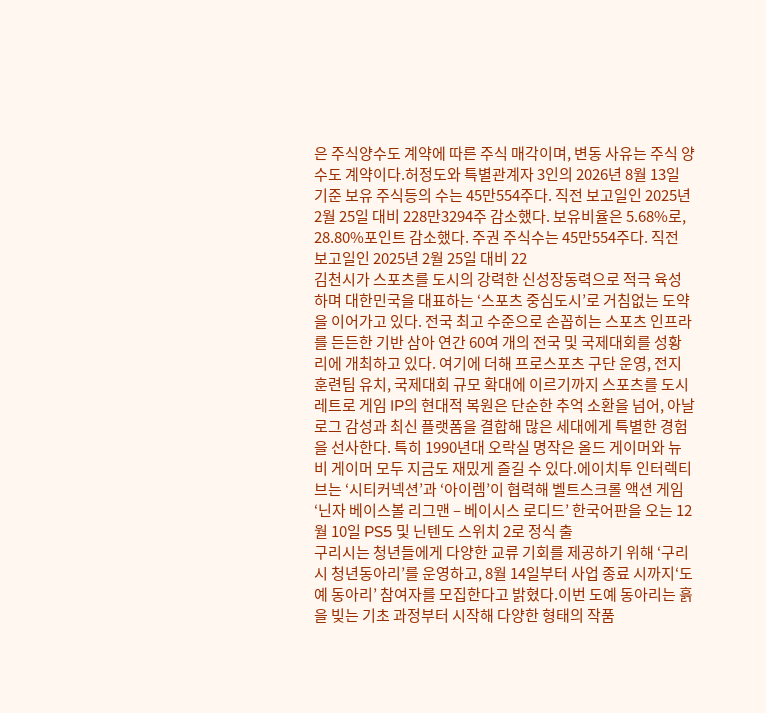은 주식양수도 계약에 따른 주식 매각이며, 변동 사유는 주식 양수도 계약이다.허정도와 특별관계자 3인의 2026년 8월 13일 기준 보유 주식등의 수는 45만554주다. 직전 보고일인 2025년 2월 25일 대비 228만3294주 감소했다. 보유비율은 5.68%로, 28.80%포인트 감소했다. 주권 주식수는 45만554주다. 직전 보고일인 2025년 2월 25일 대비 22
김천시가 스포츠를 도시의 강력한 신성장동력으로 적극 육성하며 대한민국을 대표하는 ‘스포츠 중심도시’로 거침없는 도약을 이어가고 있다. 전국 최고 수준으로 손꼽히는 스포츠 인프라를 든든한 기반 삼아 연간 60여 개의 전국 및 국제대회를 성황리에 개최하고 있다. 여기에 더해 프로스포츠 구단 운영, 전지훈련팀 유치, 국제대회 규모 확대에 이르기까지 스포츠를 도시
레트로 게임 IP의 현대적 복원은 단순한 추억 소환을 넘어, 아날로그 감성과 최신 플랫폼을 결합해 많은 세대에게 특별한 경험을 선사한다. 특히 1990년대 오락실 명작은 올드 게이머와 뉴비 게이머 모두 지금도 재밌게 즐길 수 있다.에이치투 인터렉티브는 ‘시티커넥션’과 ‘아이렘’이 협력해 벨트스크롤 액션 게임 ‘닌자 베이스볼 리그맨 – 베이시스 로디드’ 한국어판을 오는 12월 10일 PS5 및 닌텐도 스위치 2로 정식 출
구리시는 청년들에게 다양한 교류 기회를 제공하기 위해 ‘구리시 청년동아리’를 운영하고, 8월 14일부터 사업 종료 시까지‘도예 동아리’ 참여자를 모집한다고 밝혔다.이번 도예 동아리는 흙을 빚는 기초 과정부터 시작해 다양한 형태의 작품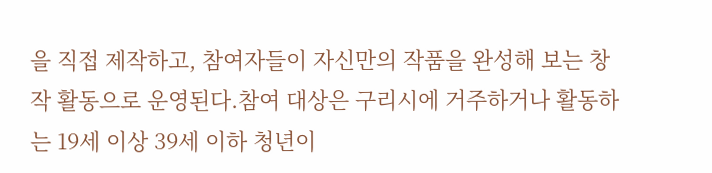을 직접 제작하고, 참여자들이 자신만의 작품을 완성해 보는 창작 활동으로 운영된다.참여 대상은 구리시에 거주하거나 활동하는 19세 이상 39세 이하 청년이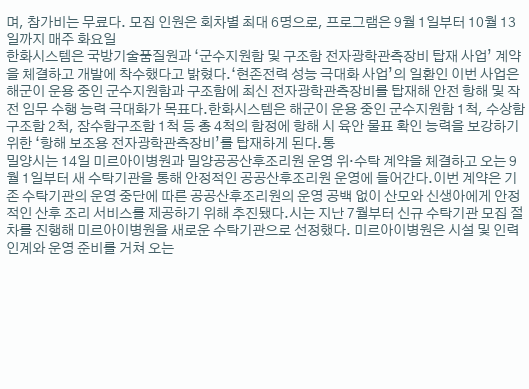며, 참가비는 무료다. 모집 인원은 회차별 최대 6명으로, 프로그램은 9월 1일부터 10월 13일까지 매주 화요일
한화시스템은 국방기술품질원과 ‘군수지원함 및 구조함 전자광학관측장비 탑재 사업’ 계약을 체결하고 개발에 착수했다고 밝혔다.‘현존전력 성능 극대화 사업’의 일환인 이번 사업은 해군이 운용 중인 군수지원함과 구조함에 최신 전자광학관측장비를 탑재해 안전 항해 및 작전 임무 수행 능력 극대화가 목표다.한화시스템은 해군이 운용 중인 군수지원함 1척, 수상함구조함 2척, 잠수함구조함 1척 등 총 4척의 함정에 항해 시 육안 물표 확인 능력을 보강하기 위한 ‘항해 보조용 전자광학관측장비’를 탑재하게 된다.통
밀양시는 14일 미르아이병원과 밀양공공산후조리원 운영 위·수탁 계약을 체결하고 오는 9월 1일부터 새 수탁기관을 통해 안정적인 공공산후조리원 운영에 들어간다.이번 계약은 기존 수탁기관의 운영 중단에 따른 공공산후조리원의 운영 공백 없이 산모와 신생아에게 안정적인 산후 조리 서비스를 제공하기 위해 추진됐다.시는 지난 7월부터 신규 수탁기관 모집 절차를 진행해 미르아이병원을 새로운 수탁기관으로 선정했다. 미르아이병원은 시설 및 인력 인계와 운영 준비를 거쳐 오는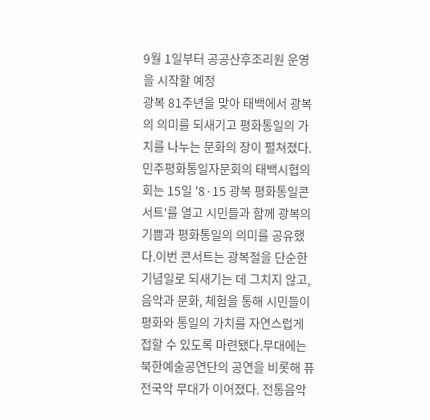9월 1일부터 공공산후조리원 운영을 시작할 예정
광복 81주년을 맞아 태백에서 광복의 의미를 되새기고 평화통일의 가치를 나누는 문화의 장이 펼쳐졌다. 민주평화통일자문회의 태백시협의회는 15일 '8·15 광복 평화통일콘서트'를 열고 시민들과 함께 광복의 기쁨과 평화통일의 의미를 공유했다.이번 콘서트는 광복절을 단순한 기념일로 되새기는 데 그치지 않고, 음악과 문화, 체험을 통해 시민들이 평화와 통일의 가치를 자연스럽게 접할 수 있도록 마련됐다.무대에는 북한예술공연단의 공연을 비롯해 퓨전국악 무대가 이어졌다. 전통음악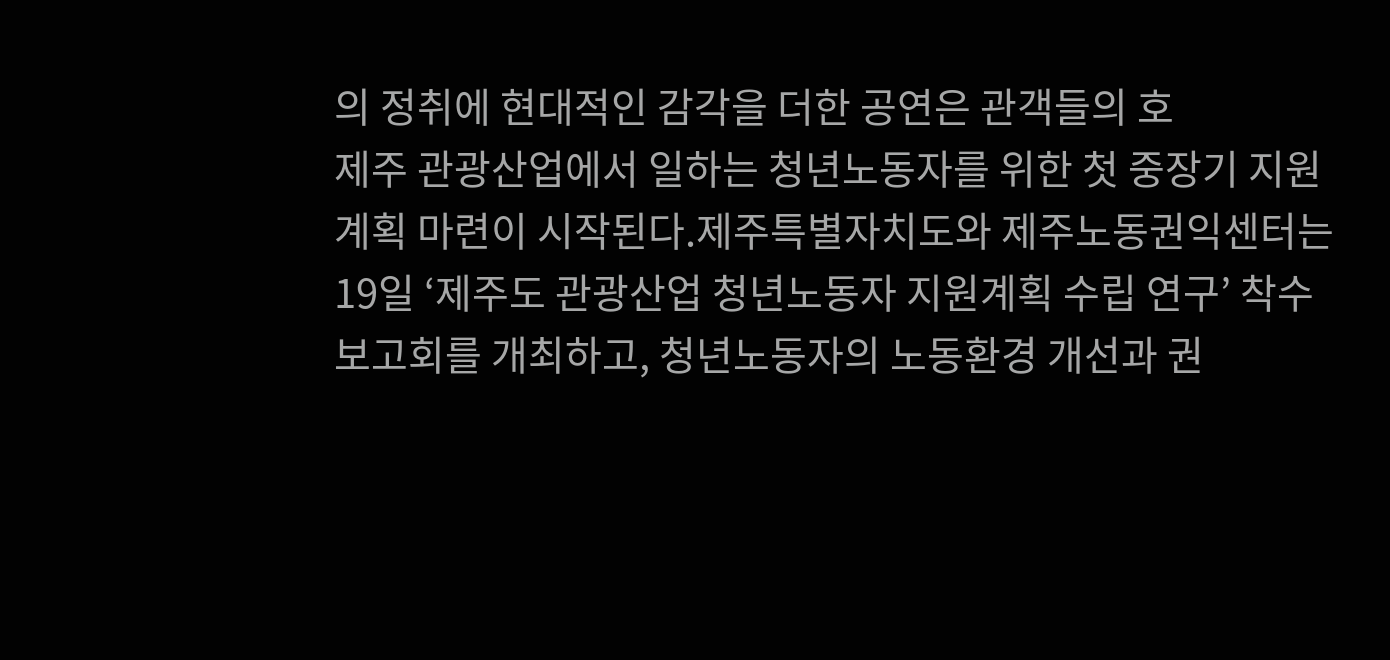의 정취에 현대적인 감각을 더한 공연은 관객들의 호
제주 관광산업에서 일하는 청년노동자를 위한 첫 중장기 지원계획 마련이 시작된다.제주특별자치도와 제주노동권익센터는 19일 ‘제주도 관광산업 청년노동자 지원계획 수립 연구’ 착수보고회를 개최하고, 청년노동자의 노동환경 개선과 권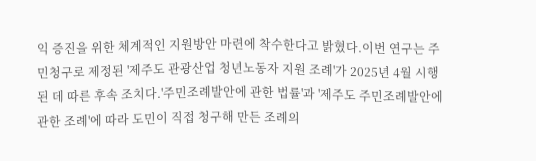익 증진을 위한 체계적인 지원방안 마련에 착수한다고 밝혔다.이번 연구는 주민청구로 제정된 '제주도 관광산업 청년노동자 지원 조례'가 2025년 4월 시행된 데 따른 후속 조치다.'주민조례발안에 관한 법률'과 '제주도 주민조례발안에 관한 조례'에 따라 도민이 직접 청구해 만든 조례의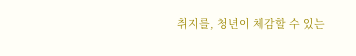취지를, 청년이 체감할 수 있는